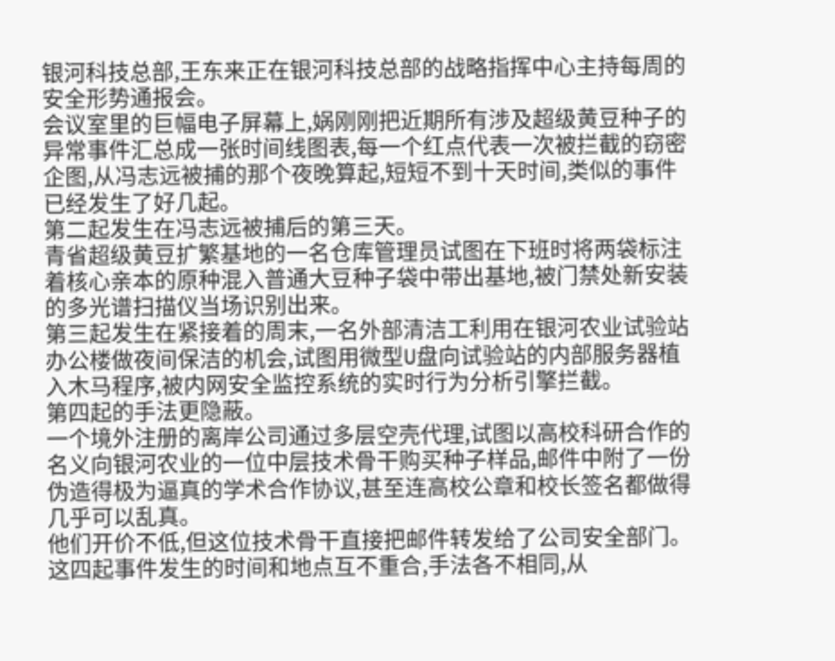银河科技总部,王东来正在银河科技总部的战略指挥中心主持每周的安全形势通报会。
会议室里的巨幅电子屏幕上,娲刚刚把近期所有涉及超级黄豆种子的异常事件汇总成一张时间线图表,每一个红点代表一次被拦截的窃密企图,从冯志远被捕的那个夜晚算起,短短不到十天时间,类似的事件已经发生了好几起。
第二起发生在冯志远被捕后的第三天。
青省超级黄豆扩繁基地的一名仓库管理员试图在下班时将两袋标注着核心亲本的原种混入普通大豆种子袋中带出基地,被门禁处新安装的多光谱扫描仪当场识别出来。
第三起发生在紧接着的周末,一名外部清洁工利用在银河农业试验站办公楼做夜间保洁的机会,试图用微型U盘向试验站的内部服务器植入木马程序,被内网安全监控系统的实时行为分析引擎拦截。
第四起的手法更隐蔽。
一个境外注册的离岸公司通过多层空壳代理,试图以高校科研合作的名义向银河农业的一位中层技术骨干购买种子样品,邮件中附了一份伪造得极为逼真的学术合作协议,甚至连高校公章和校长签名都做得几乎可以乱真。
他们开价不低,但这位技术骨干直接把邮件转发给了公司安全部门。
这四起事件发生的时间和地点互不重合,手法各不相同,从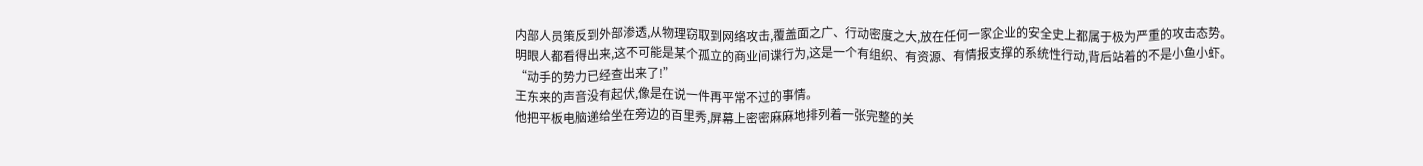内部人员策反到外部渗透,从物理窃取到网络攻击,覆盖面之广、行动密度之大,放在任何一家企业的安全史上都属于极为严重的攻击态势。
明眼人都看得出来,这不可能是某个孤立的商业间谍行为,这是一个有组织、有资源、有情报支撑的系统性行动,背后站着的不是小鱼小虾。
“动手的势力已经查出来了!”
王东来的声音没有起伏,像是在说一件再平常不过的事情。
他把平板电脑递给坐在旁边的百里秀,屏幕上密密麻麻地排列着一张完整的关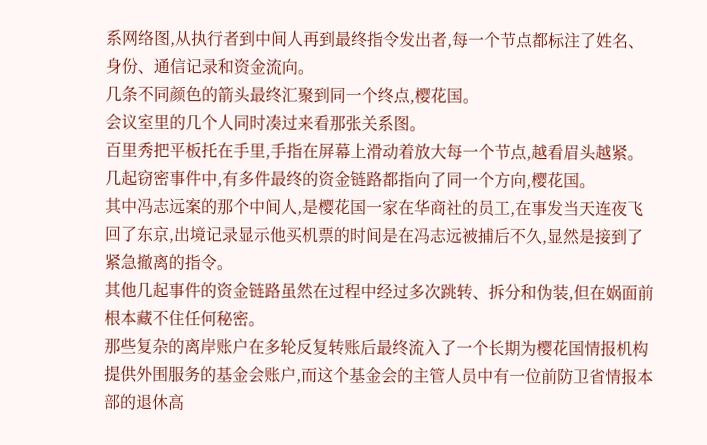系网络图,从执行者到中间人再到最终指令发出者,每一个节点都标注了姓名、身份、通信记录和资金流向。
几条不同颜色的箭头最终汇聚到同一个终点,樱花国。
会议室里的几个人同时凑过来看那张关系图。
百里秀把平板托在手里,手指在屏幕上滑动着放大每一个节点,越看眉头越紧。
几起窃密事件中,有多件最终的资金链路都指向了同一个方向,樱花国。
其中冯志远案的那个中间人,是樱花国一家在华商社的员工,在事发当天连夜飞回了东京,出境记录显示他买机票的时间是在冯志远被捕后不久,显然是接到了紧急撤离的指令。
其他几起事件的资金链路虽然在过程中经过多次跳转、拆分和伪装,但在娲面前根本藏不住任何秘密。
那些复杂的离岸账户在多轮反复转账后最终流入了一个长期为樱花国情报机构提供外围服务的基金会账户,而这个基金会的主管人员中有一位前防卫省情报本部的退休高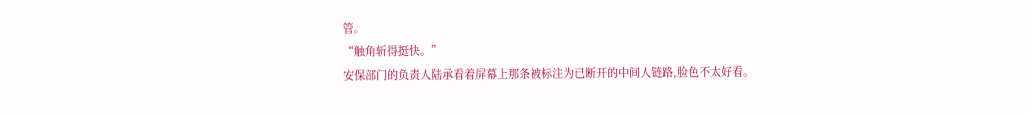管。
“触角斩得挺快。”
安保部门的负责人陆承看着屏幕上那条被标注为已断开的中间人链路,脸色不太好看。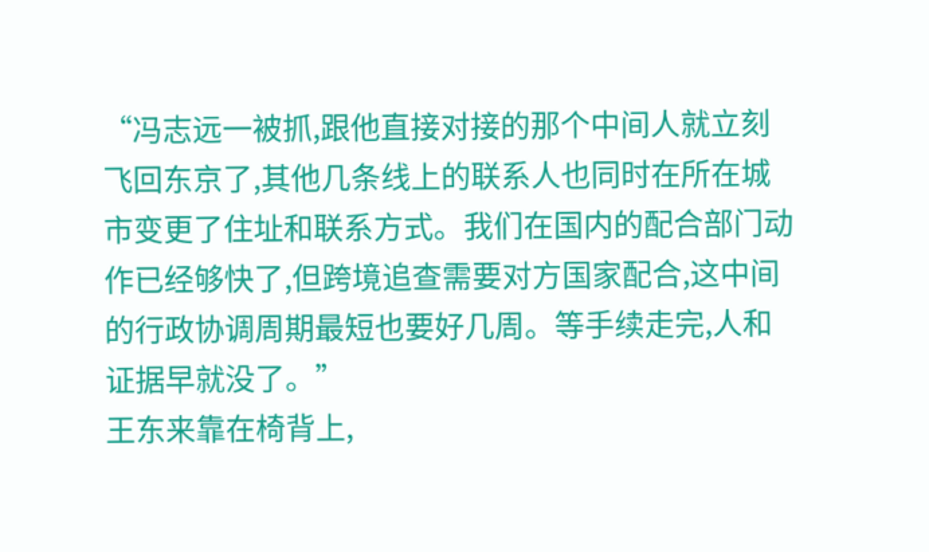“冯志远一被抓,跟他直接对接的那个中间人就立刻飞回东京了,其他几条线上的联系人也同时在所在城市变更了住址和联系方式。我们在国内的配合部门动作已经够快了,但跨境追查需要对方国家配合,这中间的行政协调周期最短也要好几周。等手续走完,人和证据早就没了。”
王东来靠在椅背上,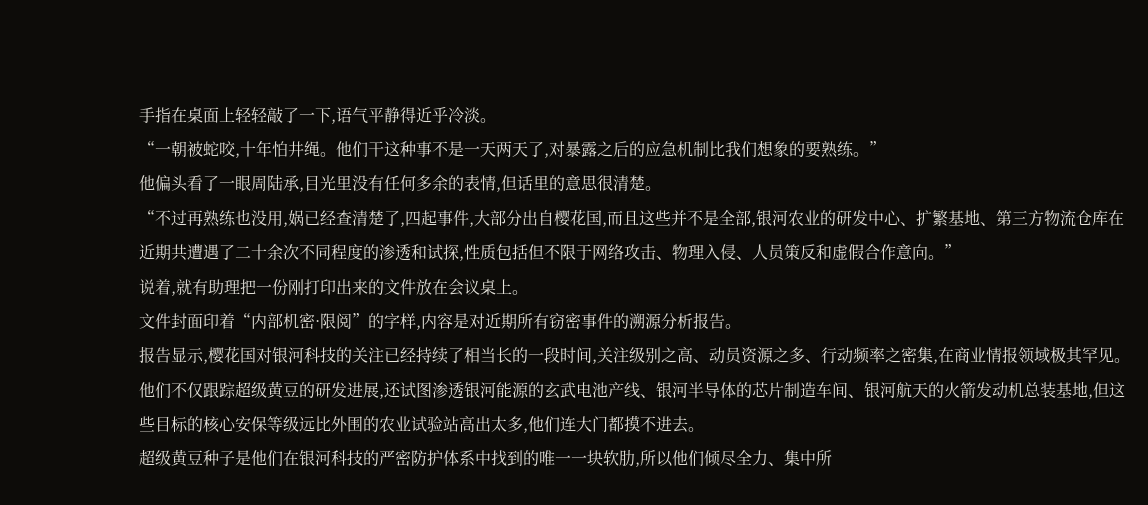手指在桌面上轻轻敲了一下,语气平静得近乎冷淡。
“一朝被蛇咬,十年怕井绳。他们干这种事不是一天两天了,对暴露之后的应急机制比我们想象的要熟练。”
他偏头看了一眼周陆承,目光里没有任何多余的表情,但话里的意思很清楚。
“不过再熟练也没用,娲已经查清楚了,四起事件,大部分出自樱花国,而且这些并不是全部,银河农业的研发中心、扩繁基地、第三方物流仓库在近期共遭遇了二十余次不同程度的渗透和试探,性质包括但不限于网络攻击、物理入侵、人员策反和虚假合作意向。”
说着,就有助理把一份刚打印出来的文件放在会议桌上。
文件封面印着“内部机密·限阅”的字样,内容是对近期所有窃密事件的溯源分析报告。
报告显示,樱花国对银河科技的关注已经持续了相当长的一段时间,关注级别之高、动员资源之多、行动频率之密集,在商业情报领域极其罕见。
他们不仅跟踪超级黄豆的研发进展,还试图渗透银河能源的玄武电池产线、银河半导体的芯片制造车间、银河航天的火箭发动机总装基地,但这些目标的核心安保等级远比外围的农业试验站高出太多,他们连大门都摸不进去。
超级黄豆种子是他们在银河科技的严密防护体系中找到的唯一一块软肋,所以他们倾尽全力、集中所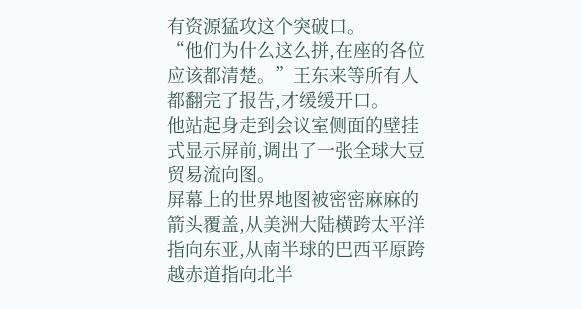有资源猛攻这个突破口。
“他们为什么这么拼,在座的各位应该都清楚。”王东来等所有人都翻完了报告,才缓缓开口。
他站起身走到会议室侧面的壁挂式显示屏前,调出了一张全球大豆贸易流向图。
屏幕上的世界地图被密密麻麻的箭头覆盖,从美洲大陆横跨太平洋指向东亚,从南半球的巴西平原跨越赤道指向北半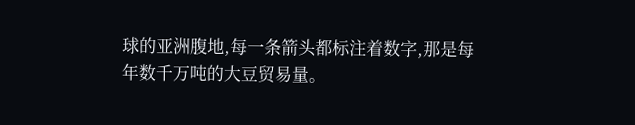球的亚洲腹地,每一条箭头都标注着数字,那是每年数千万吨的大豆贸易量。